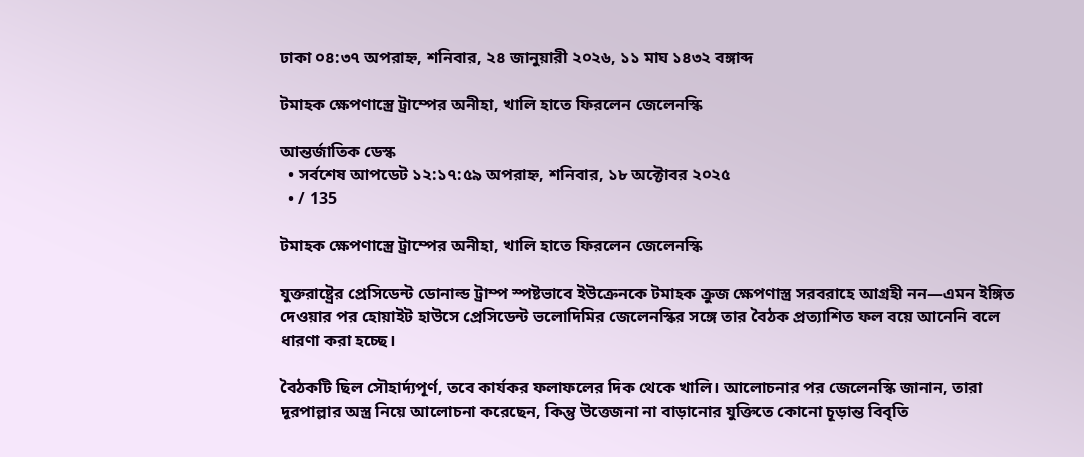ঢাকা ০৪:৩৭ অপরাহ্ন, শনিবার, ২৪ জানুয়ারী ২০২৬, ১১ মাঘ ১৪৩২ বঙ্গাব্দ

টমাহক ক্ষেপণাস্ত্রে ট্রাম্পের অনীহা, খালি হাতে ফিরলেন জেলেনস্কি

আন্তর্জাতিক ডেস্ক
  • সর্বশেষ আপডেট ১২:১৭:৫৯ অপরাহ্ন, শনিবার, ১৮ অক্টোবর ২০২৫
  • / 135

টমাহক ক্ষেপণাস্ত্রে ট্রাম্পের অনীহা, খালি হাতে ফিরলেন জেলেনস্কি

যুক্তরাষ্ট্রের প্রেসিডেন্ট ডোনাল্ড ট্রাম্প স্পষ্টভাবে ইউক্রেনকে টমাহক ক্রুজ ক্ষেপণাস্ত্র সরবরাহে আগ্রহী নন—এমন ইঙ্গিত দেওয়ার পর হোয়াইট হাউসে প্রেসিডেন্ট ভলোদিমির জেলেনস্কির সঙ্গে তার বৈঠক প্রত্যাশিত ফল বয়ে আনেনি বলে ধারণা করা হচ্ছে।

বৈঠকটি ছিল সৌহার্দ্যপূর্ণ, তবে কার্যকর ফলাফলের দিক থেকে খালি। আলোচনার পর জেলেনস্কি জানান, তারা দূরপাল্লার অস্ত্র নিয়ে আলোচনা করেছেন, কিন্তু উত্তেজনা না বাড়ানোর যুক্তিতে কোনো চূড়ান্ত বিবৃতি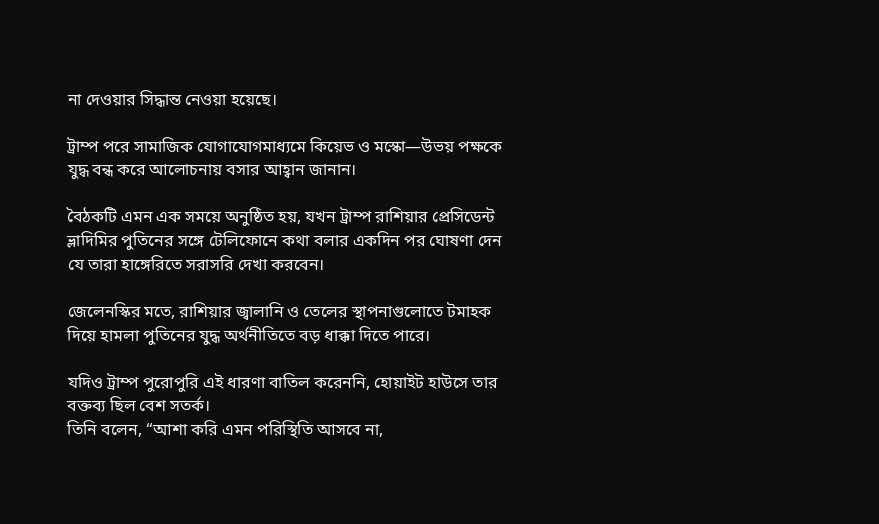না দেওয়ার সিদ্ধান্ত নেওয়া হয়েছে।

ট্রাম্প পরে সামাজিক যোগাযোগমাধ্যমে কিয়েভ ও মস্কো—উভয় পক্ষকে যুদ্ধ বন্ধ করে আলোচনায় বসার আহ্বান জানান।

বৈঠকটি এমন এক সময়ে অনুষ্ঠিত হয়, যখন ট্রাম্প রাশিয়ার প্রেসিডেন্ট ভ্লাদিমির পুতিনের সঙ্গে টেলিফোনে কথা বলার একদিন পর ঘোষণা দেন যে তারা হাঙ্গেরিতে সরাসরি দেখা করবেন।

জেলেনস্কির মতে, রাশিয়ার জ্বালানি ও তেলের স্থাপনাগুলোতে টমাহক দিয়ে হামলা পুতিনের যুদ্ধ অর্থনীতিতে বড় ধাক্কা দিতে পারে।

যদিও ট্রাম্প পুরোপুরি এই ধারণা বাতিল করেননি, হোয়াইট হাউসে তার বক্তব্য ছিল বেশ সতর্ক।
তিনি বলেন, “আশা করি এমন পরিস্থিতি আসবে না,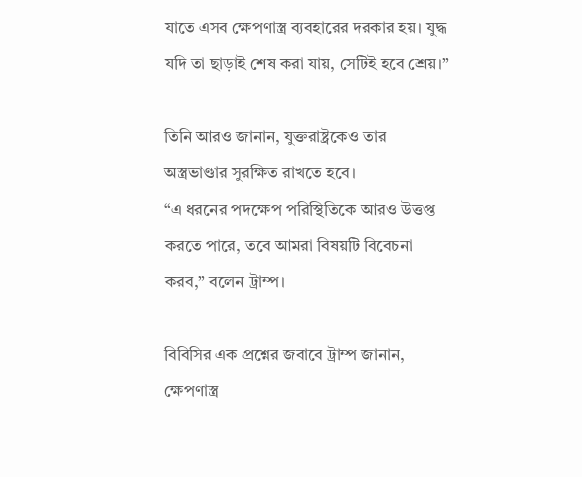যাতে এসব ক্ষেপণাস্ত্র ব্যবহারের দরকার হয়। যুদ্ধ যদি তা ছাড়াই শেষ করা যায়, সেটিই হবে শ্রেয়।”

তিনি আরও জানান, যুক্তরাষ্ট্রকেও তার অস্ত্রভাণ্ডার সুরক্ষিত রাখতে হবে।
“এ ধরনের পদক্ষেপ পরিস্থিতিকে আরও উত্তপ্ত করতে পারে, তবে আমরা বিষয়টি বিবেচনা করব,” বলেন ট্রাম্প।

বিবিসির এক প্রশ্নের জবাবে ট্রাম্প জানান, ক্ষেপণাস্ত্র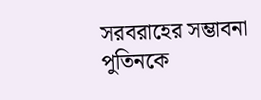সরবরাহের সম্ভাবনা পুতিনকে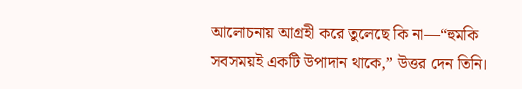আলোচনায় আগ্রহী করে তুলেছে কি না—“হুমকি সবসময়ই একটি উপাদান থাকে,” উত্তর দেন তিনি।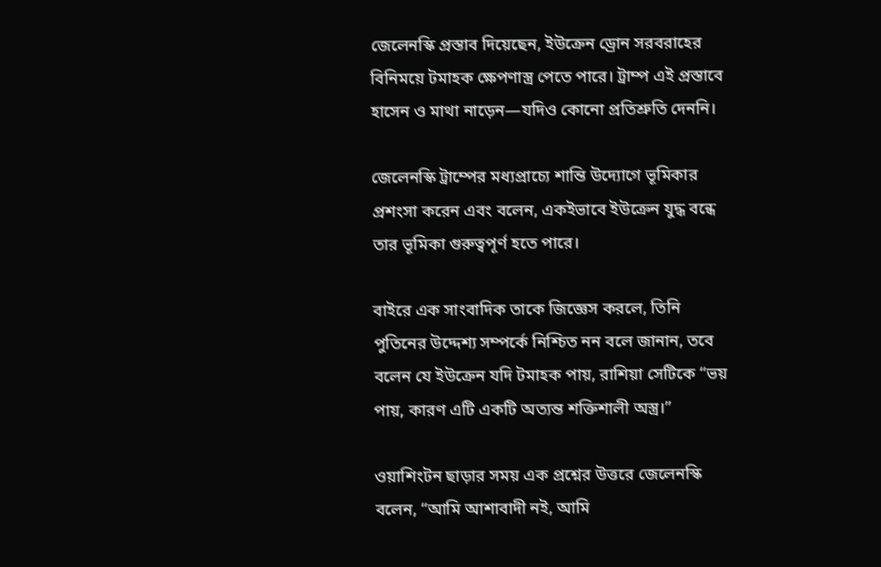জেলেনস্কি প্রস্তাব দিয়েছেন, ইউক্রেন ড্রোন সরবরাহের বিনিময়ে টমাহক ক্ষেপণাস্ত্র পেতে পারে। ট্রাম্প এই প্রস্তাবে হাসেন ও মাথা নাড়েন—যদিও কোনো প্রতিশ্রুতি দেননি।

জেলেনস্কি ট্রাম্পের মধ্যপ্রাচ্যে শান্তি উদ্যোগে ভূমিকার প্রশংসা করেন এবং বলেন, একইভাবে ইউক্রেন যুদ্ধ বন্ধে তার ভূমিকা গুরুত্বপূর্ণ হতে পারে।

বাইরে এক সাংবাদিক তাকে জিজ্ঞেস করলে, তিনি পুতিনের উদ্দেশ্য সম্পর্কে নিশ্চিত নন বলে জানান, তবে বলেন যে ইউক্রেন যদি টমাহক পায়, রাশিয়া সেটিকে “ভয় পায়, কারণ এটি একটি অত্যন্ত শক্তিশালী অস্ত্র।”

ওয়াশিংটন ছাড়ার সময় এক প্রশ্নের উত্তরে জেলেনস্কি বলেন, “আমি আশাবাদী নই, আমি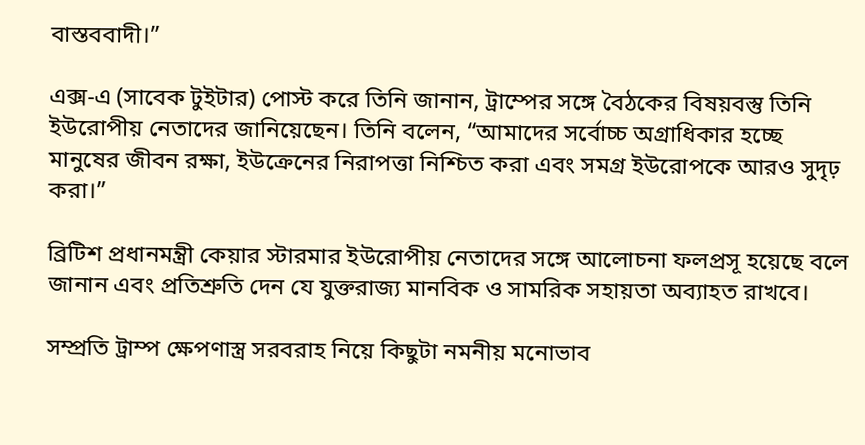বাস্তববাদী।”

এক্স-এ (সাবেক টুইটার) পোস্ট করে তিনি জানান, ট্রাম্পের সঙ্গে বৈঠকের বিষয়বস্তু তিনি ইউরোপীয় নেতাদের জানিয়েছেন। তিনি বলেন, “আমাদের সর্বোচ্চ অগ্রাধিকার হচ্ছে মানুষের জীবন রক্ষা, ইউক্রেনের নিরাপত্তা নিশ্চিত করা এবং সমগ্র ইউরোপকে আরও সুদৃঢ় করা।”

ব্রিটিশ প্রধানমন্ত্রী কেয়ার স্টারমার ইউরোপীয় নেতাদের সঙ্গে আলোচনা ফলপ্রসূ হয়েছে বলে জানান এবং প্রতিশ্রুতি দেন যে যুক্তরাজ্য মানবিক ও সামরিক সহায়তা অব্যাহত রাখবে।

সম্প্রতি ট্রাম্প ক্ষেপণাস্ত্র সরবরাহ নিয়ে কিছুটা নমনীয় মনোভাব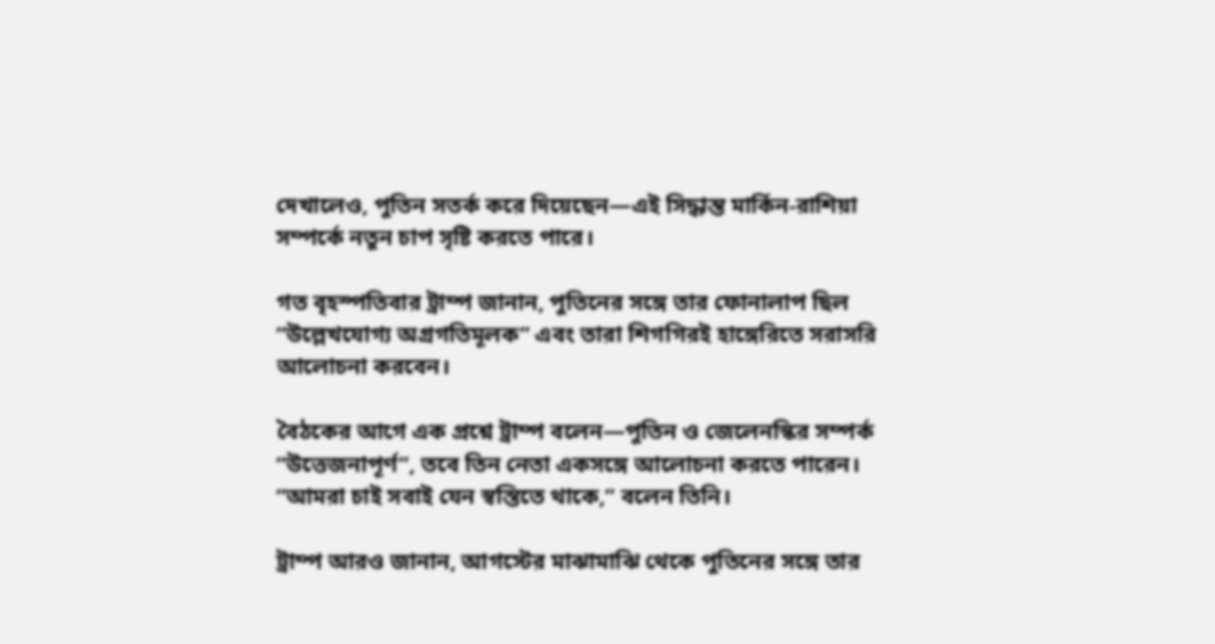দেখালেও, পুতিন সতর্ক করে দিয়েছেন—এই সিদ্ধান্ত মার্কিন-রাশিয়া সম্পর্কে নতুন চাপ সৃষ্টি করতে পারে।

গত বৃহস্পতিবার ট্রাম্প জানান, পুতিনের সঙ্গে তার ফোনালাপ ছিল “উল্লেখযোগ্য অগ্রগতিমূলক” এবং তারা শিগগিরই হাঙ্গেরিতে সরাসরি আলোচনা করবেন।

বৈঠকের আগে এক প্রশ্নে ট্রাম্প বলেন—পুতিন ও জেলেনস্কির সম্পর্ক “উত্তেজনাপূর্ণ”, তবে তিন নেতা একসঙ্গে আলোচনা করতে পারেন। “আমরা চাই সবাই যেন স্বস্তিতে থাকে,” বলেন তিনি।

ট্রাম্প আরও জানান, আগস্টের মাঝামাঝি থেকে পুতিনের সঙ্গে তার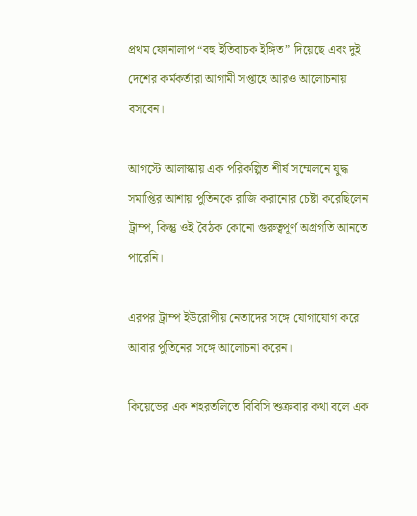প্রথম ফোনালাপ “বহু ইতিবাচক ইঙ্গিত” দিয়েছে এবং দুই দেশের কর্মকর্তারা আগামী সপ্তাহে আরও আলোচনায় বসবেন।

আগস্টে আলাস্কায় এক পরিকল্পিত শীর্ষ সম্মেলনে যুদ্ধ সমাপ্তির আশায় পুতিনকে রাজি করানোর চেষ্টা করেছিলেন ট্রাম্প, কিন্তু ওই বৈঠক কোনো গুরুত্বপূর্ণ অগ্রগতি আনতে পারেনি।

এরপর ট্রাম্প ইউরোপীয় নেতাদের সঙ্গে যোগাযোগ করে আবার পুতিনের সঙ্গে আলোচনা করেন।

কিয়েভের এক শহরতলিতে বিবিসি শুক্রবার কথা বলে এক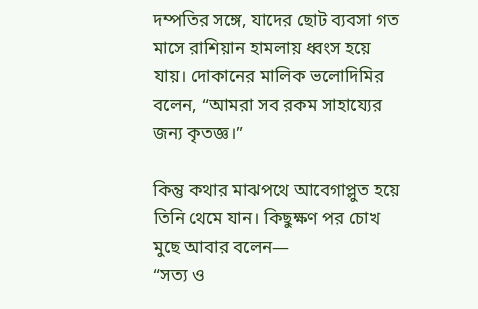দম্পতির সঙ্গে, যাদের ছোট ব্যবসা গত মাসে রাশিয়ান হামলায় ধ্বংস হয়ে যায়। দোকানের মালিক ভলোদিমির বলেন, “আমরা সব রকম সাহায্যের জন্য কৃতজ্ঞ।”

কিন্তু কথার মাঝপথে আবেগাপ্লুত হয়ে তিনি থেমে যান। কিছুক্ষণ পর চোখ মুছে আবার বলেন—
“সত্য ও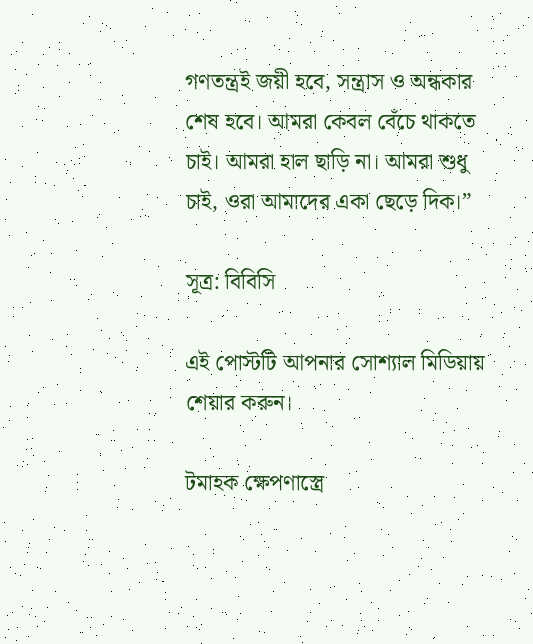গণতন্ত্রই জয়ী হবে, সন্ত্রাস ও অন্ধকার শেষ হবে। আমরা কেবল বেঁচে থাকতে চাই। আমরা হাল ছাড়ি না। আমরা শুধু চাই, ওরা আমাদের একা ছেড়ে দিক।”

সূত্র: বিবিসি

এই পোস্টটি আপনার সোশ্যাল মিডিয়ায় শেয়ার করুন।

টমাহক ক্ষেপণাস্ত্রে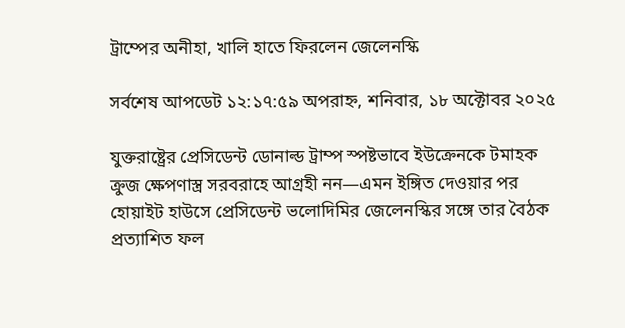ট্রাম্পের অনীহা, খালি হাতে ফিরলেন জেলেনস্কি

সর্বশেষ আপডেট ১২:১৭:৫৯ অপরাহ্ন, শনিবার, ১৮ অক্টোবর ২০২৫

যুক্তরাষ্ট্রের প্রেসিডেন্ট ডোনাল্ড ট্রাম্প স্পষ্টভাবে ইউক্রেনকে টমাহক ক্রুজ ক্ষেপণাস্ত্র সরবরাহে আগ্রহী নন—এমন ইঙ্গিত দেওয়ার পর হোয়াইট হাউসে প্রেসিডেন্ট ভলোদিমির জেলেনস্কির সঙ্গে তার বৈঠক প্রত্যাশিত ফল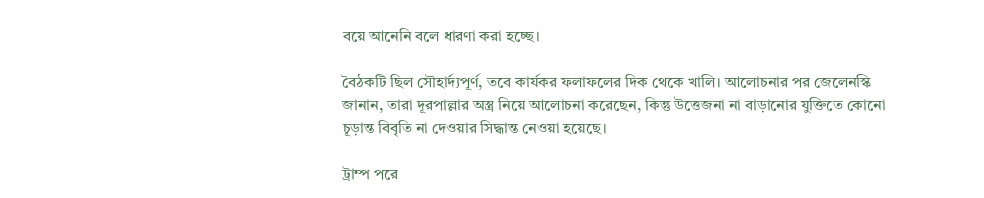বয়ে আনেনি বলে ধারণা করা হচ্ছে।

বৈঠকটি ছিল সৌহার্দ্যপূর্ণ, তবে কার্যকর ফলাফলের দিক থেকে খালি। আলোচনার পর জেলেনস্কি জানান, তারা দূরপাল্লার অস্ত্র নিয়ে আলোচনা করেছেন, কিন্তু উত্তেজনা না বাড়ানোর যুক্তিতে কোনো চূড়ান্ত বিবৃতি না দেওয়ার সিদ্ধান্ত নেওয়া হয়েছে।

ট্রাম্প পরে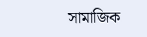সামাজিক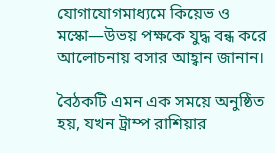যোগাযোগমাধ্যমে কিয়েভ ও মস্কো—উভয় পক্ষকে যুদ্ধ বন্ধ করে আলোচনায় বসার আহ্বান জানান।

বৈঠকটি এমন এক সময়ে অনুষ্ঠিত হয়, যখন ট্রাম্প রাশিয়ার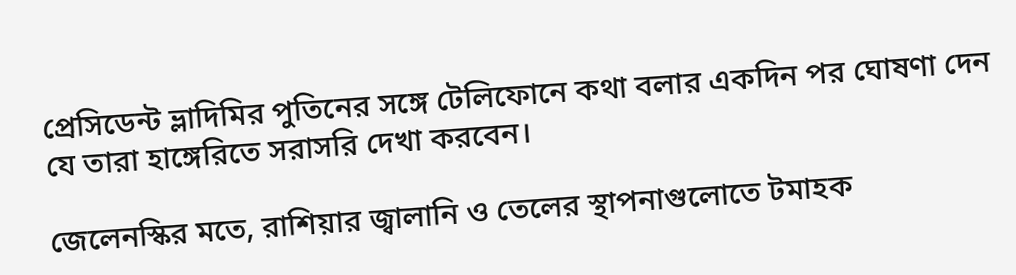প্রেসিডেন্ট ভ্লাদিমির পুতিনের সঙ্গে টেলিফোনে কথা বলার একদিন পর ঘোষণা দেন যে তারা হাঙ্গেরিতে সরাসরি দেখা করবেন।

জেলেনস্কির মতে, রাশিয়ার জ্বালানি ও তেলের স্থাপনাগুলোতে টমাহক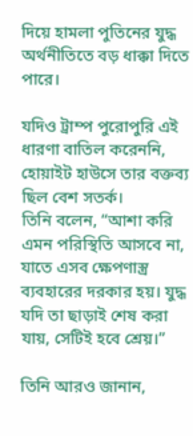দিয়ে হামলা পুতিনের যুদ্ধ অর্থনীতিতে বড় ধাক্কা দিতে পারে।

যদিও ট্রাম্প পুরোপুরি এই ধারণা বাতিল করেননি, হোয়াইট হাউসে তার বক্তব্য ছিল বেশ সতর্ক।
তিনি বলেন, “আশা করি এমন পরিস্থিতি আসবে না, যাতে এসব ক্ষেপণাস্ত্র ব্যবহারের দরকার হয়। যুদ্ধ যদি তা ছাড়াই শেষ করা যায়, সেটিই হবে শ্রেয়।”

তিনি আরও জানান,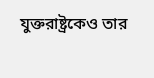যুক্তরাষ্ট্রকেও তার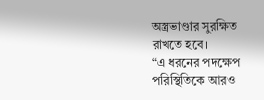অস্ত্রভাণ্ডার সুরক্ষিত রাখতে হবে।
“এ ধরনের পদক্ষেপ পরিস্থিতিকে আরও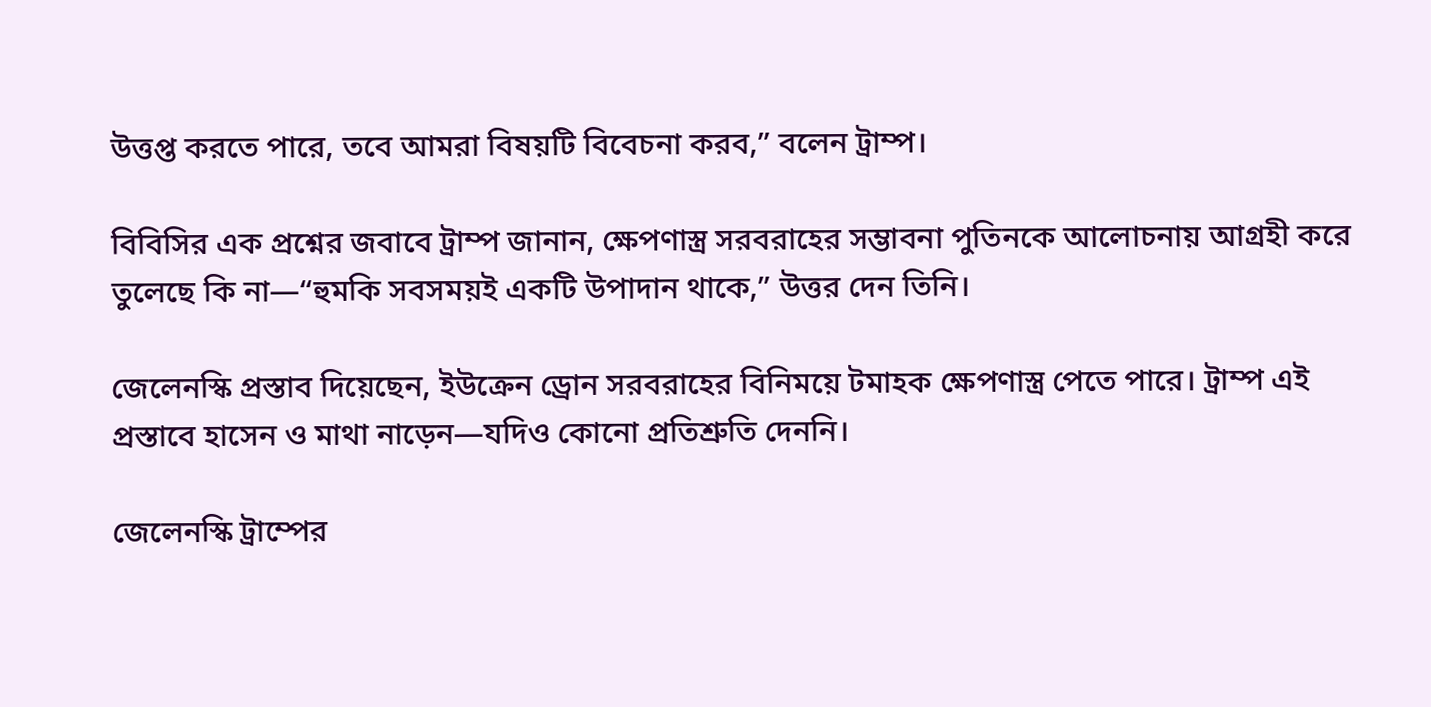উত্তপ্ত করতে পারে, তবে আমরা বিষয়টি বিবেচনা করব,” বলেন ট্রাম্প।

বিবিসির এক প্রশ্নের জবাবে ট্রাম্প জানান, ক্ষেপণাস্ত্র সরবরাহের সম্ভাবনা পুতিনকে আলোচনায় আগ্রহী করে তুলেছে কি না—“হুমকি সবসময়ই একটি উপাদান থাকে,” উত্তর দেন তিনি।

জেলেনস্কি প্রস্তাব দিয়েছেন, ইউক্রেন ড্রোন সরবরাহের বিনিময়ে টমাহক ক্ষেপণাস্ত্র পেতে পারে। ট্রাম্প এই প্রস্তাবে হাসেন ও মাথা নাড়েন—যদিও কোনো প্রতিশ্রুতি দেননি।

জেলেনস্কি ট্রাম্পের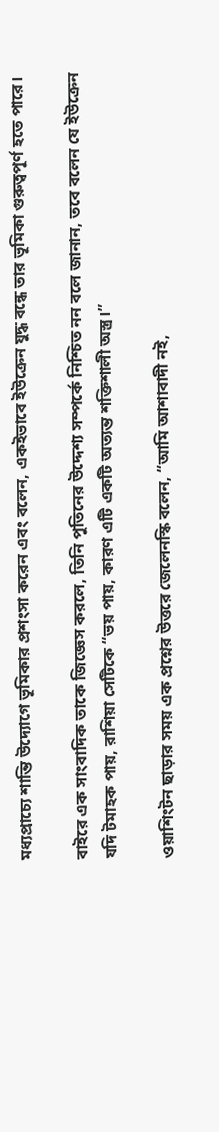মধ্যপ্রাচ্যে শান্তি উদ্যোগে ভূমিকার প্রশংসা করেন এবং বলেন, একইভাবে ইউক্রেন যুদ্ধ বন্ধে তার ভূমিকা গুরুত্বপূর্ণ হতে পারে।

বাইরে এক সাংবাদিক তাকে জিজ্ঞেস করলে, তিনি পুতিনের উদ্দেশ্য সম্পর্কে নিশ্চিত নন বলে জানান, তবে বলেন যে ইউক্রেন যদি টমাহক পায়, রাশিয়া সেটিকে “ভয় পায়, কারণ এটি একটি অত্যন্ত শক্তিশালী অস্ত্র।”

ওয়াশিংটন ছাড়ার সময় এক প্রশ্নের উত্তরে জেলেনস্কি বলেন, “আমি আশাবাদী নই,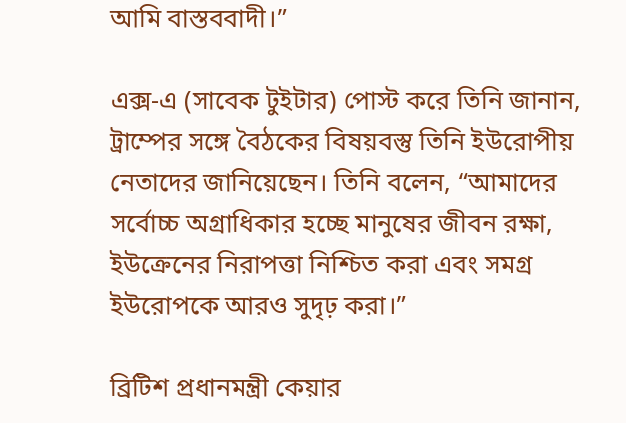আমি বাস্তববাদী।”

এক্স-এ (সাবেক টুইটার) পোস্ট করে তিনি জানান, ট্রাম্পের সঙ্গে বৈঠকের বিষয়বস্তু তিনি ইউরোপীয় নেতাদের জানিয়েছেন। তিনি বলেন, “আমাদের সর্বোচ্চ অগ্রাধিকার হচ্ছে মানুষের জীবন রক্ষা, ইউক্রেনের নিরাপত্তা নিশ্চিত করা এবং সমগ্র ইউরোপকে আরও সুদৃঢ় করা।”

ব্রিটিশ প্রধানমন্ত্রী কেয়ার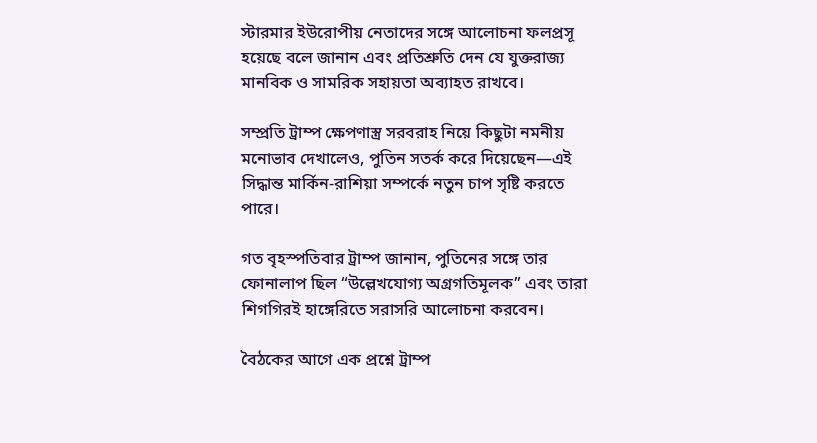স্টারমার ইউরোপীয় নেতাদের সঙ্গে আলোচনা ফলপ্রসূ হয়েছে বলে জানান এবং প্রতিশ্রুতি দেন যে যুক্তরাজ্য মানবিক ও সামরিক সহায়তা অব্যাহত রাখবে।

সম্প্রতি ট্রাম্প ক্ষেপণাস্ত্র সরবরাহ নিয়ে কিছুটা নমনীয় মনোভাব দেখালেও, পুতিন সতর্ক করে দিয়েছেন—এই সিদ্ধান্ত মার্কিন-রাশিয়া সম্পর্কে নতুন চাপ সৃষ্টি করতে পারে।

গত বৃহস্পতিবার ট্রাম্প জানান, পুতিনের সঙ্গে তার ফোনালাপ ছিল “উল্লেখযোগ্য অগ্রগতিমূলক” এবং তারা শিগগিরই হাঙ্গেরিতে সরাসরি আলোচনা করবেন।

বৈঠকের আগে এক প্রশ্নে ট্রাম্প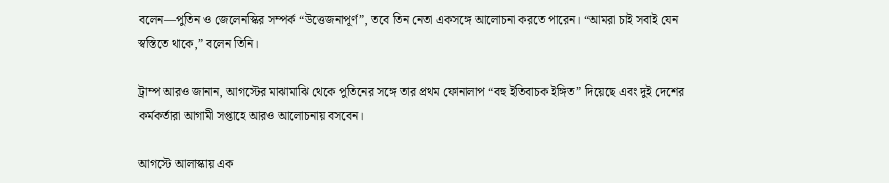বলেন—পুতিন ও জেলেনস্কির সম্পর্ক “উত্তেজনাপূর্ণ”, তবে তিন নেতা একসঙ্গে আলোচনা করতে পারেন। “আমরা চাই সবাই যেন স্বস্তিতে থাকে,” বলেন তিনি।

ট্রাম্প আরও জানান, আগস্টের মাঝামাঝি থেকে পুতিনের সঙ্গে তার প্রথম ফোনালাপ “বহু ইতিবাচক ইঙ্গিত” দিয়েছে এবং দুই দেশের কর্মকর্তারা আগামী সপ্তাহে আরও আলোচনায় বসবেন।

আগস্টে আলাস্কায় এক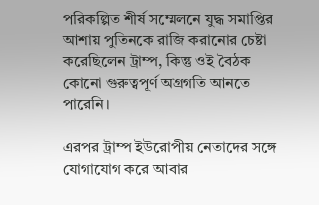পরিকল্পিত শীর্ষ সম্মেলনে যুদ্ধ সমাপ্তির আশায় পুতিনকে রাজি করানোর চেষ্টা করেছিলেন ট্রাম্প, কিন্তু ওই বৈঠক কোনো গুরুত্বপূর্ণ অগ্রগতি আনতে পারেনি।

এরপর ট্রাম্প ইউরোপীয় নেতাদের সঙ্গে যোগাযোগ করে আবার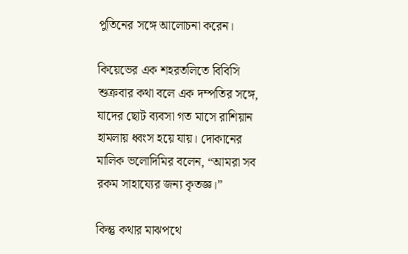পুতিনের সঙ্গে আলোচনা করেন।

কিয়েভের এক শহরতলিতে বিবিসি শুক্রবার কথা বলে এক দম্পতির সঙ্গে, যাদের ছোট ব্যবসা গত মাসে রাশিয়ান হামলায় ধ্বংস হয়ে যায়। দোকানের মালিক ভলোদিমির বলেন, “আমরা সব রকম সাহায্যের জন্য কৃতজ্ঞ।”

কিন্তু কথার মাঝপথে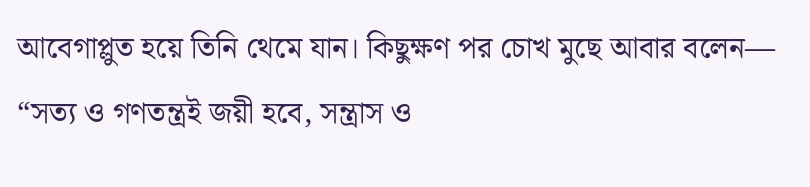আবেগাপ্লুত হয়ে তিনি থেমে যান। কিছুক্ষণ পর চোখ মুছে আবার বলেন—
“সত্য ও গণতন্ত্রই জয়ী হবে, সন্ত্রাস ও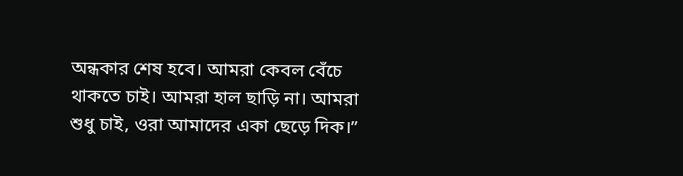অন্ধকার শেষ হবে। আমরা কেবল বেঁচে থাকতে চাই। আমরা হাল ছাড়ি না। আমরা শুধু চাই, ওরা আমাদের একা ছেড়ে দিক।”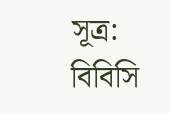সূত্র: বিবিসি